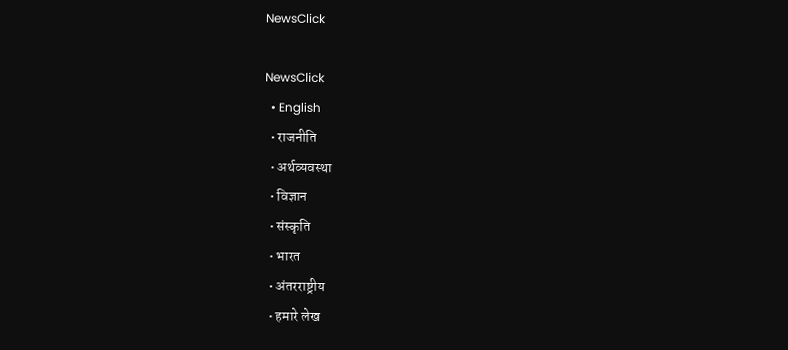NewsClick

NewsClick
  • English
  • राजनीति
  • अर्थव्यवस्था
  • विज्ञान
  • संस्कृति
  • भारत
  • अंतरराष्ट्रीय
  • हमारे लेख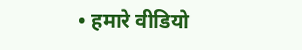• हमारे वीडियो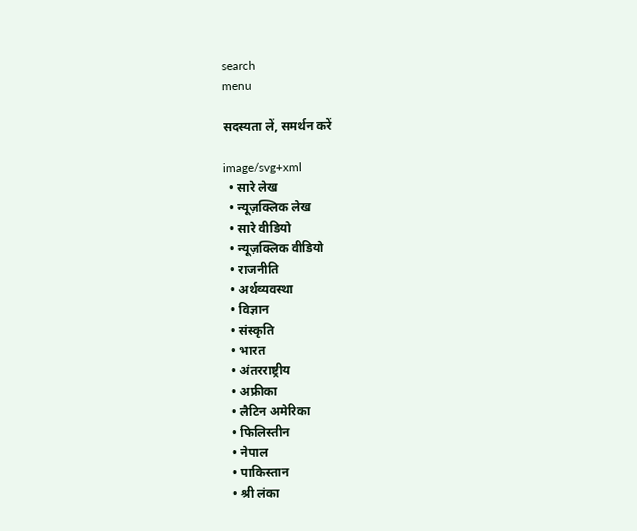search
menu

सदस्यता लें, समर्थन करें

image/svg+xml
  • सारे लेख
  • न्यूज़क्लिक लेख
  • सारे वीडियो
  • न्यूज़क्लिक वीडियो
  • राजनीति
  • अर्थव्यवस्था
  • विज्ञान
  • संस्कृति
  • भारत
  • अंतरराष्ट्रीय
  • अफ्रीका
  • लैटिन अमेरिका
  • फिलिस्तीन
  • नेपाल
  • पाकिस्तान
  • श्री लंका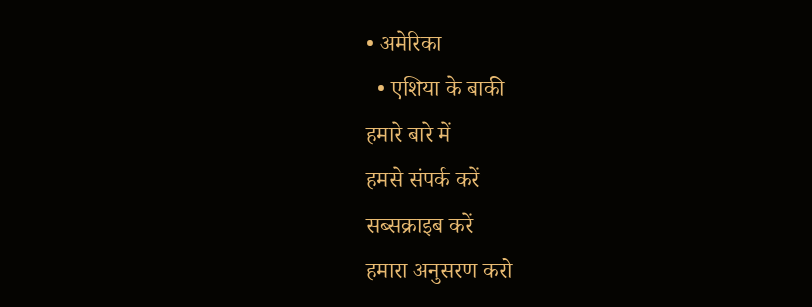• अमेरिका
  • एशिया के बाकी
हमारे बारे में
हमसे संपर्क करें
सब्सक्राइब करें
हमारा अनुसरण करो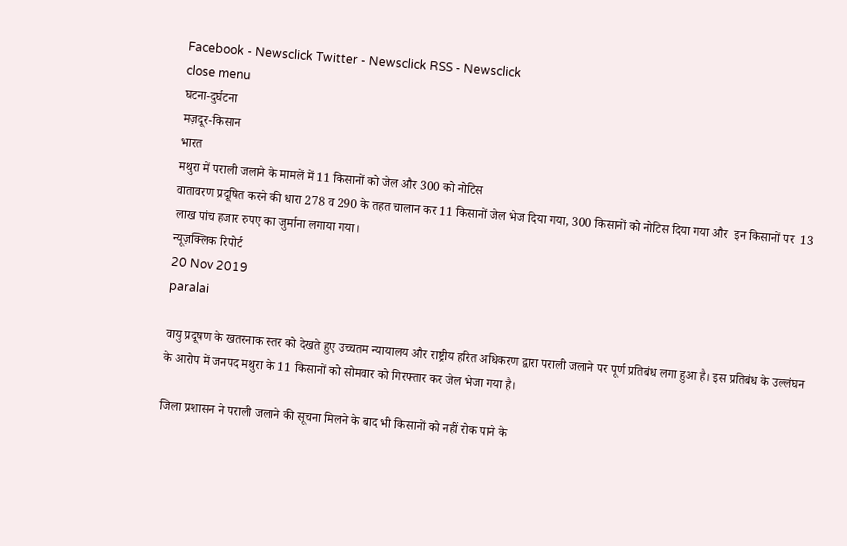Facebook - Newsclick Twitter - Newsclick RSS - Newsclick
close menu
घटना-दुर्घटना
मज़दूर-किसान
भारत
मथुरा में पराली जलाने के मामलें में 11 किसानों को जेल और 300 को नोटिस
वातावरण प्रदूषित करने की धारा 278 व 290 के तहत चालान कर 11 किसानों जेल भेज दिया गया, 300 किसानों को नोटिस दिया गया और  इन किसानों पर  13 लाख पांच हजार रुपए का जुर्माना लगाया गया।
न्यूज़क्लिक रिपोर्ट
20 Nov 2019
paralai

वायु प्रदूषण के खतरनाक स्तर को देखते हुए उच्चतम न्यायालय और राष्ट्रीय हरित अधिकरण द्वारा पराली जलाने पर पूर्ण प्रतिबंध लगा हुआ है। इस प्रतिबंध के उल्लंघन के आरोप में जनपद मथुरा के 11 किसानों को सोमवार को गिरफ्तार कर जेल भेजा गया है।

जिला प्रशासन ने पराली जलाने की सूचना मिलने के बाद भी किसानों को नहीं रोक पाने के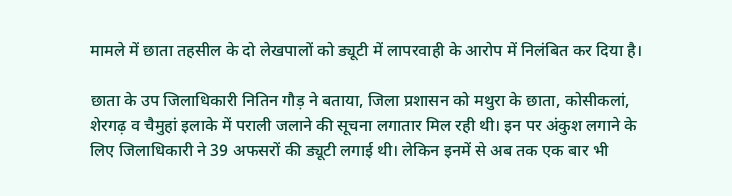मामले में छाता तहसील के दो लेखपालों को ड्यूटी में लापरवाही के आरोप में निलंबित कर दिया है।

छाता के उप जिलाधिकारी नितिन गौड़ ने बताया, जिला प्रशासन को मथुरा के छाता, कोसीकलां, शेरगढ़ व चैमुहां इलाके में पराली जलाने की सूचना लगातार मिल रही थी। इन पर अंकुश लगाने के लिए जिलाधिकारी ने 39 अफसरों की ड्यूटी लगाई थी। लेकिन इनमें से अब तक एक बार भी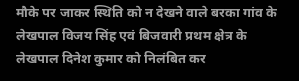मौके पर जाकर स्थिति को न देखने वाले बरका गांव के लेखपाल विजय सिंह एवं बिजवारी प्रथम क्षेत्र के लेखपाल दिनेश कुमार को निलंबित कर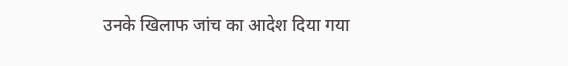उनके खिलाफ जांच का आदेश दिया गया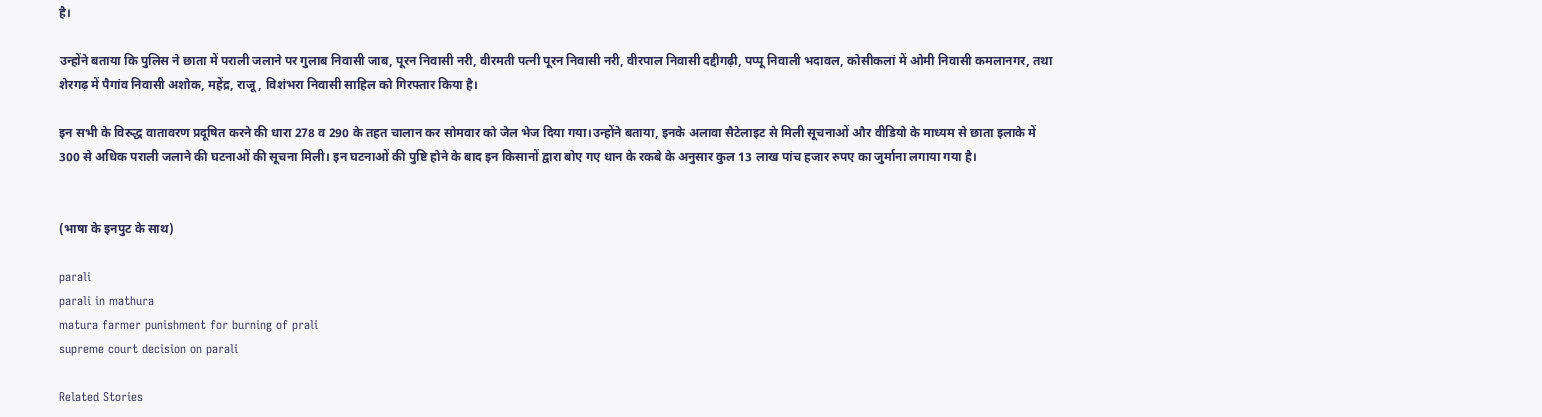है।

उन्होंने बताया कि पुलिस ने छाता में पराली जलाने पर गुलाब निवासी जाब, पूरन निवासी नरी, वीरमती पत्नी पूरन निवासी नरी, वीरपाल निवासी दद्दीगढ़ी, पप्पू निवाली भदावल, कोसीकलां में ओमी निवासी कमलानगर, तथा शेरगढ़ में पैगांव निवासी अशोक, महेंद्र, राजू, विशंभरा निवासी साहिल को गिरफ्तार किया है।

इन सभी के विरुद्ध वातावरण प्रदूषित करने की धारा 278 व 290 के तहत चालान कर सोमवार को जेल भेज दिया गया।उन्होंने बताया, इनके अलावा सैटेलाइट से मिली सूचनाओं और वीडियो के माध्यम से छाता इलाके में 300 से अधिक पराली जलाने की घटनाओं की सूचना मिली। इन घटनाओं की पुष्टि होने के बाद इन किसानों द्वारा बोए गए धान के रकबे के अनुसार कुल 13 लाख पांच हजार रुपए का जुर्माना लगाया गया है।


(भाषा के इनपुट के साथ)

parali
parali in mathura
matura farmer punishment for burning of prali
supreme court decision on parali

Related Stories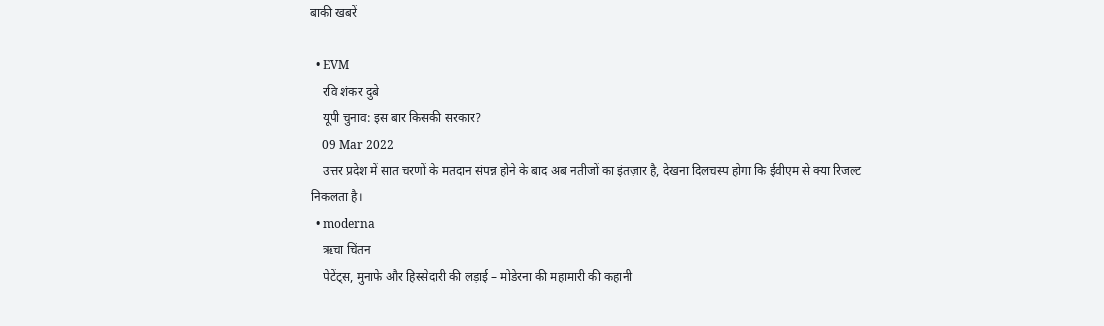बाकी खबरें

  • EVM
    रवि शंकर दुबे
    यूपी चुनाव: इस बार किसकी सरकार?
    09 Mar 2022
    उत्तर प्रदेश में सात चरणों के मतदान संपन्न होने के बाद अब नतीजों का इंतज़ार है, देखना दिलचस्प होगा कि ईवीएम से क्या रिजल्ट निकलता है।
  • moderna
    ऋचा चिंतन
    पेटेंट्स, मुनाफे और हिस्सेदारी की लड़ाई – मोडेरना की महामारी की कहानी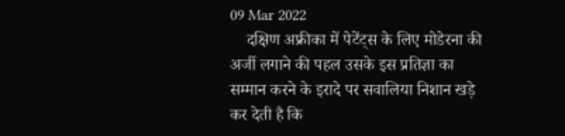09 Mar 2022
    दक्षिण अफ्रीका में पेटेंट्स के लिए मोडेरना की अर्जी लगाने की पहल उसके इस प्रतिज्ञा का सम्मान करने के इरादे पर सवालिया निशान खड़े कर देती है कि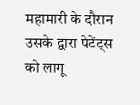महामारी के दौरान उसके द्वारा पेटेंट्स को लागू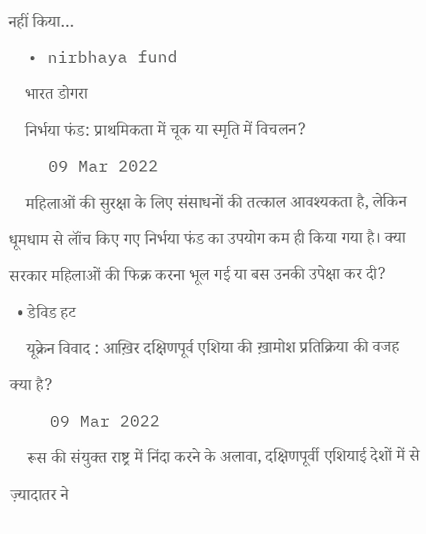नहीं किया…
  • nirbhaya fund
    भारत डोगरा
    निर्भया फंड: प्राथमिकता में चूक या स्मृति में विचलन?
    09 Mar 2022
    महिलाओं की सुरक्षा के लिए संसाधनों की तत्काल आवश्यकता है, लेकिन धूमधाम से लॉंच किए गए निर्भया फंड का उपयोग कम ही किया गया है। क्या सरकार महिलाओं की फिक्र करना भूल गई या बस उनकी उपेक्षा कर दी?
  • डेविड हट
    यूक्रेन विवाद : आख़िर दक्षिणपूर्व एशिया की ख़ामोश प्रतिक्रिया की वजह क्या है?
    09 Mar 2022
    रूस की संयुक्त राष्ट्र में निंदा करने के अलावा, दक्षिणपूर्वी एशियाई देशों में से ज़्यादातर ने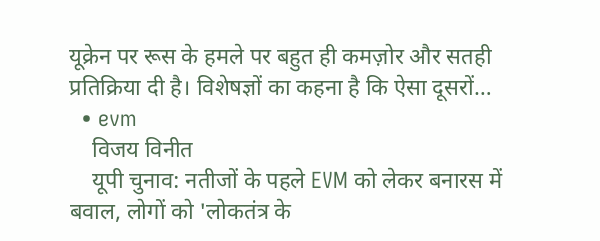यूक्रेन पर रूस के हमले पर बहुत ही कमज़ोर और सतही प्रतिक्रिया दी है। विशेषज्ञों का कहना है कि ऐसा दूसरों…
  • evm
    विजय विनीत
    यूपी चुनाव: नतीजों के पहले EVM को लेकर बनारस में बवाल, लोगों को 'लोकतंत्र के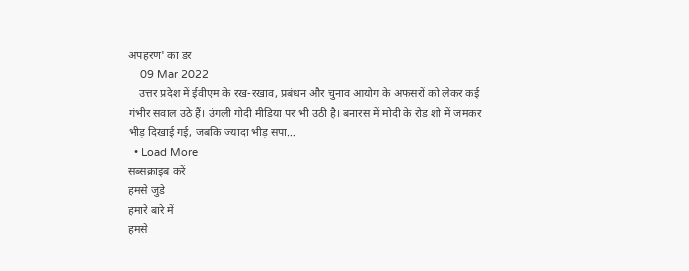अपहरण' का डर
    09 Mar 2022
    उत्तर प्रदेश में ईवीएम के रख-रखाव, प्रबंधन और चुनाव आयोग के अफसरों को लेकर कई गंभीर सवाल उठे हैं। उंगली गोदी मीडिया पर भी उठी है। बनारस में मोदी के रोड शो में जमकर भीड़ दिखाई गई, जबकि ज्यादा भीड़ सपा…
  • Load More
सब्सक्राइब करें
हमसे जुडे
हमारे बारे में
हमसे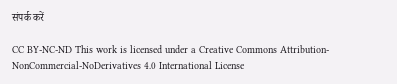संपर्क करें

CC BY-NC-ND This work is licensed under a Creative Commons Attribution-NonCommercial-NoDerivatives 4.0 International License